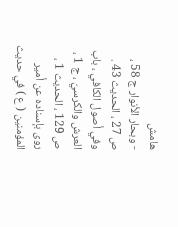هامش
- وبحار الأنوار ج 58 ، ص 27 ، الحديث 43 .
وفي أصول الكافي ، باب العرش والكرسيّ ، ج 1 ، ص 129 ، الحديث 1 ، روى بإسناده عن أمير المؤمنين ( ع ) في حديث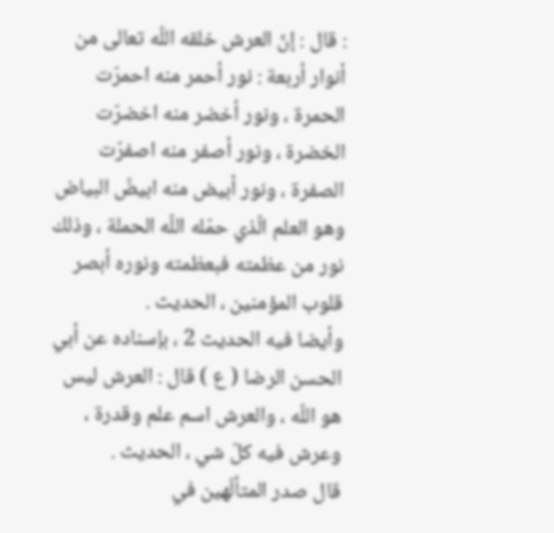: قال : إنّ العرش خلقه اللّه تعالى من أنوار أربعة : نور أحمر منه احمرّت الحمرة ، ونور أخضر منه اخضرّت الخضرة ، ونور أصفر منه اصفرّت الصفرة ، ونور أبيض منه ابيضّ البياض وهو العلم الّذي حمّله اللّه الحملة ، وذلك نور من عظمته فبعظمته ونوره أبصر قلوب المؤمنين ، الحديث .
وأيضا فيه الحديث 2 ، بإسناده عن أبي الحسن الرضا ( ع ) قال : العرش ليس هو اللّه ، والعرش اسم علم وقدرة ، وعرش فيه كلّ شي ، الحديث .
قال صدر المتألّهين في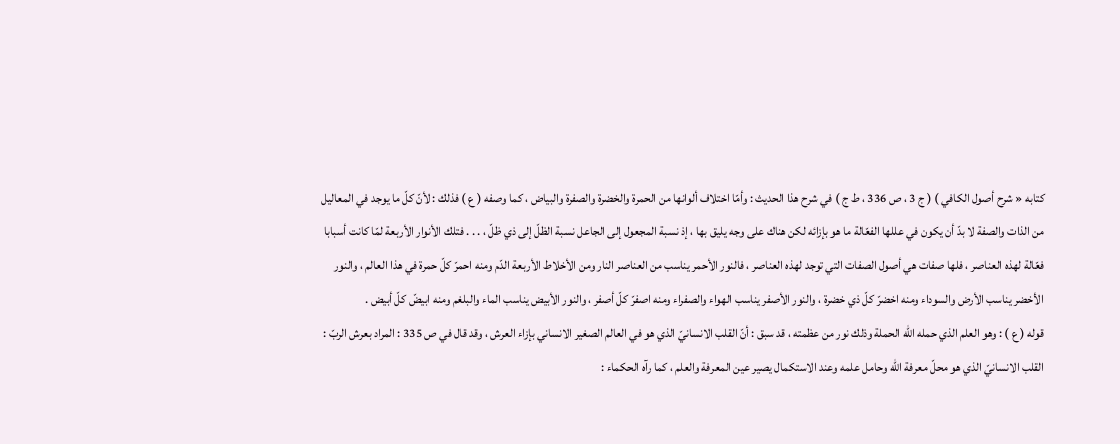كتابه « شرح أصول الكافي ) ( ج 3 ، ص 336 ، ط ج ) في شرح هذا الحديث : وأمّا اختلاف ألوانها من الحمرة والخضرة والصفرة والبياض ، كما وصفه ( ع ) فذلك : لأنّ كلّ ما يوجد في المعاليل من الذات والصفة لا بدّ أن يكون في عللها الفعّالة ما هو بإزائه لكن هناك على وجه يليق بها ، إذ نسبة المجعول إلى الجاعل نسبة الظلّ إلى ذي ظلّ ، . . . فتلك الأنوار الأربعة لمّا كانت أسبابا فعّالة لهذه العناصر ، فلها صفات هي أصول الصفات التي توجد لهذه العناصر ، فالنور الأحمر يناسب من العناصر النار ومن الأخلاط الأربعة الدّم ومنه احمرّ كلّ حمرة في هذا العالم ، والنور الأخضر يناسب الأرض والسوداء ومنه اخضرّ كلّ ذي خضرة ، والنور الأصفر يناسب الهواء والصفراء ومنه اصفرّ كلّ أصفر ، والنور الأبيض يناسب الماء والبلغم ومنه ابيضّ كلّ أبيض .
قوله ( ع ) : وهو العلم الذي حمله اللّه الحملة وذلك نور من عظمته ، قد سبق : أنّ القلب الانسانيّ الذي هو في العالم الصغير الانساني بإزاء العرش ، وقد قال في ص 335 : المراد بعرش الربّ : القلب الانسانيّ الذي هو محلّ معرفة اللّه وحامل علمه وعند الاستكمال يصير عين المعرفة والعلم ، كما رآه الحكماء :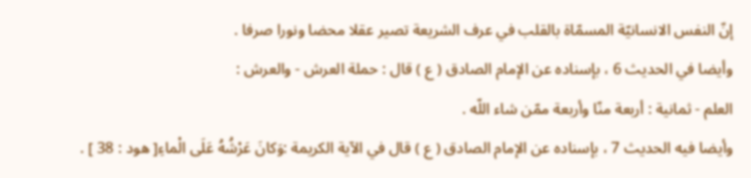إنّ النفس الانسانيّة المسمّاة بالقلب في عرف الشريعة تصير عقلا محضا ونورا صرفا .
وأيضا في الحديث 6 ، بإسناده عن الإمام الصادق ( ع ) قال : حملة العرش - والعرش :
العلم - ثمانية : أربعة منّا وأربعة ممّن شاء اللّه .
وأيضا فيه الحديث 7 ، بإسناده عن الإمام الصادق ( ع ) قال في الآية الكريمة :وَكانَ عَرْشُهُ عَلَى الْماءِ[ هود : 38 ] .